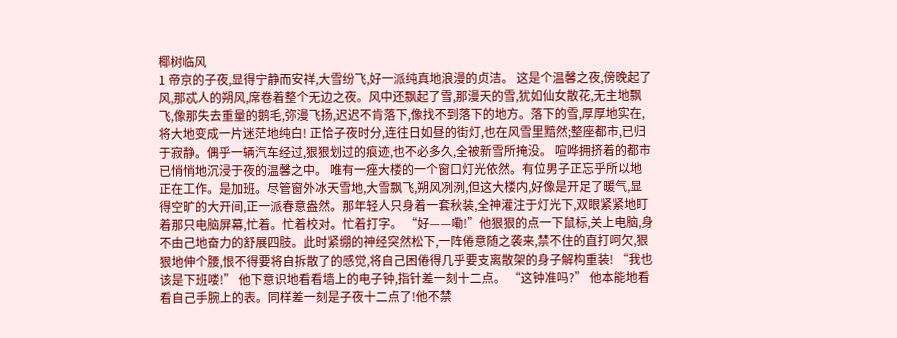椰树临风
1 帝京的子夜,显得宁静而安祥,大雪纷飞,好一派纯真地浪漫的贞洁。 这是个温馨之夜,傍晚起了风,那忒人的朔风,席卷着整个无边之夜。风中还飘起了雪,那漫天的雪,犹如仙女散花,无主地飘飞,像那失去重量的鹅毛,弥漫飞扬,迟迟不肯落下,像找不到落下的地方。落下的雪,厚厚地实在,将大地变成一片迷茫地纯白! 正恰子夜时分,连往日如昼的街灯,也在风雪里黯然;整座都市,已归于寂静。偶乎一辆汽车经过,狠狠划过的痕迹,也不必多久,全被新雪所掩没。 喧哗拥挤着的都市已悄悄地沉浸于夜的温馨之中。 唯有一痤大楼的一个窗口灯光依然。有位男子正忘乎所以地正在工作。是加班。尽管窗外冰天雪地,大雪飘飞,朔风冽洌,但这大楼内,好像是开足了暖气,显得空旷的大开间,正一派春意盎然。那年轻人只身着一套秋装,全神灌注于灯光下,双眼紧紧地盯着那只电脑屏幕,忙着。忙着校对。忙着打字。 “好——嘞!”他狠狠的点一下鼠标,关上电脑,身不由己地奋力的舒展四肢。此时紧绷的神经突然松下,一阵倦意随之袭来,禁不住的直打呵欠,狠狠地伸个腰,恨不得要将自拆散了的感觉,将自己困倦得几乎要支离散架的身子解构重装! “我也该是下班喽!” 他下意识地看看墙上的电子钟,指针差一刻十二点。 “这钟准吗?” 他本能地看看自己手腕上的表。同样差一刻是子夜十二点了!他不禁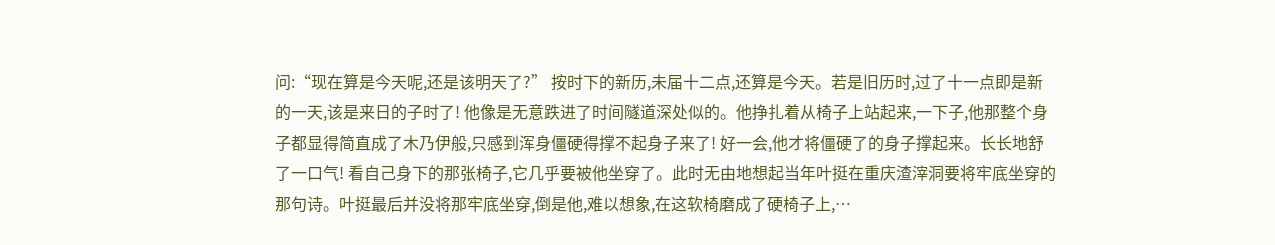问:“现在算是今天呢,还是该明天了?” 按时下的新历,未届十二点,还算是今天。若是旧历时,过了十一点即是新的一天,该是来日的子时了! 他像是无意跌进了时间隧道深处似的。他挣扎着从椅子上站起来,一下子,他那整个身子都显得简直成了木乃伊般,只感到浑身僵硬得撑不起身子来了! 好一会,他才将僵硬了的身子撑起来。长长地舒了一口气! 看自己身下的那张椅子,它几乎要被他坐穿了。此时无由地想起当年叶挺在重庆渣滓洞要将牢底坐穿的那句诗。叶挺最后并没将那牢底坐穿,倒是他,难以想象,在这软椅磨成了硬椅子上,…